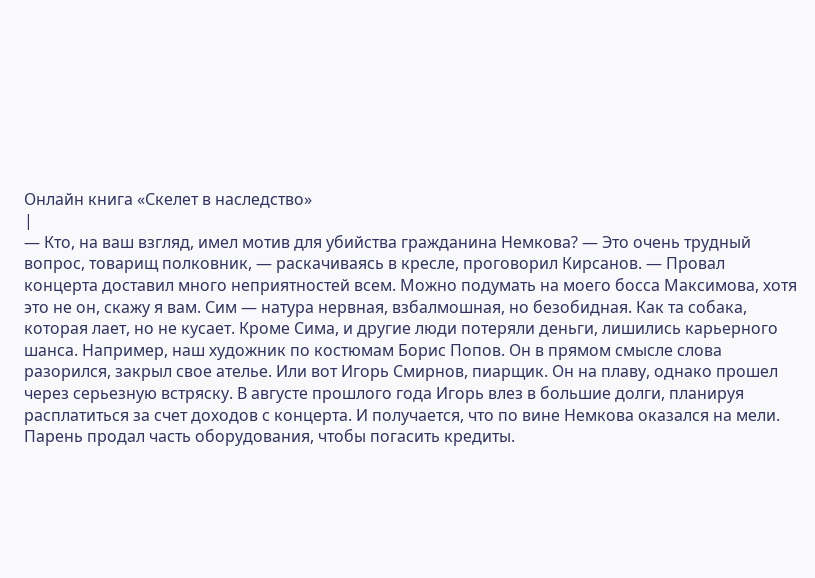Онлайн книга «Скелет в наследство»
|
— Кто, на ваш взгляд, имел мотив для убийства гражданина Немкова? — Это очень трудный вопрос, товарищ полковник, — раскачиваясь в кресле, проговорил Кирсанов. — Провал концерта доставил много неприятностей всем. Можно подумать на моего босса Максимова, хотя это не он, скажу я вам. Сим — натура нервная, взбалмошная, но безобидная. Как та собака, которая лает, но не кусает. Кроме Сима, и другие люди потеряли деньги, лишились карьерного шанса. Например, наш художник по костюмам Борис Попов. Он в прямом смысле слова разорился, закрыл свое ателье. Или вот Игорь Смирнов, пиарщик. Он на плаву, однако прошел через серьезную встряску. В августе прошлого года Игорь влез в большие долги, планируя расплатиться за счет доходов с концерта. И получается, что по вине Немкова оказался на мели. Парень продал часть оборудования, чтобы погасить кредиты.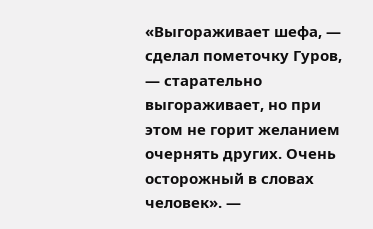«Выгораживает шефа, — сделал пометочку Гуров, — старательно выгораживает, но при этом не горит желанием очернять других. Очень осторожный в словах человек». —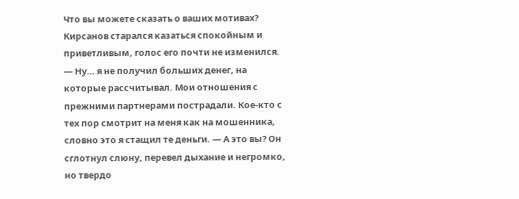Что вы можете сказать о ваших мотивах? Кирсанов старался казаться спокойным и приветливым, голос его почти не изменился. — Ну… я не получил больших денег, на которые рассчитывал. Мои отношения с прежними партнерами пострадали. Кое-кто с тех пор смотрит на меня как на мошенника, словно это я стащил те деньги. — А это вы? Он сглотнул слюну, перевел дыхание и негромко, но твердо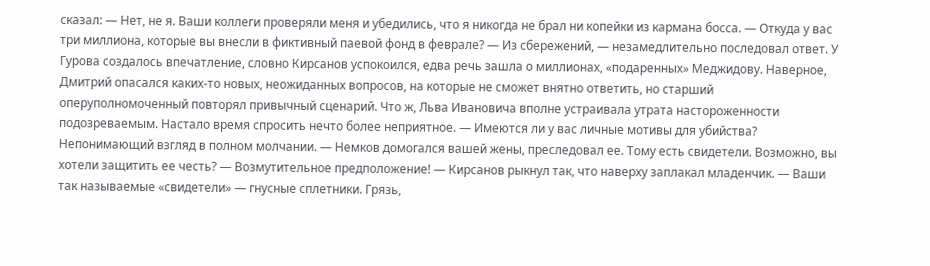сказал: — Нет, не я. Ваши коллеги проверяли меня и убедились, что я никогда не брал ни копейки из кармана босса. — Откуда у вас три миллиона, которые вы внесли в фиктивный паевой фонд в феврале? — Из сбережений, — незамедлительно последовал ответ. У Гурова создалось впечатление, словно Кирсанов успокоился, едва речь зашла о миллионах, «подаренных» Меджидову. Наверное, Дмитрий опасался каких-то новых, неожиданных вопросов, на которые не сможет внятно ответить, но старший оперуполномоченный повторял привычный сценарий. Что ж, Льва Ивановича вполне устраивала утрата настороженности подозреваемым. Настало время спросить нечто более неприятное. — Имеются ли у вас личные мотивы для убийства? Непонимающий взгляд в полном молчании. — Немков домогался вашей жены, преследовал ее. Тому есть свидетели. Возможно, вы хотели защитить ее честь? — Возмутительное предположение! — Кирсанов рыкнул так, что наверху заплакал младенчик. — Ваши так называемые «свидетели» — гнусные сплетники. Грязь,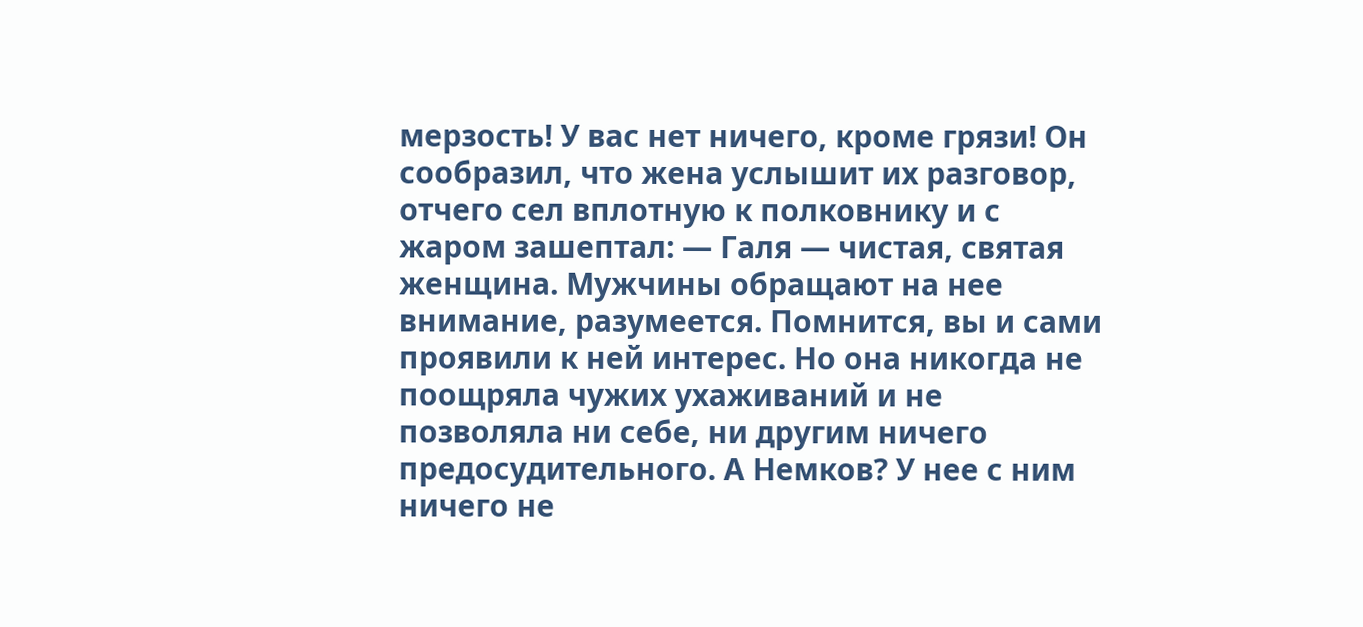мерзость! У вас нет ничего, кроме грязи! Он сообразил, что жена услышит их разговор, отчего сел вплотную к полковнику и с жаром зашептал: — Галя — чистая, святая женщина. Мужчины обращают на нее внимание, разумеется. Помнится, вы и сами проявили к ней интерес. Но она никогда не поощряла чужих ухаживаний и не позволяла ни себе, ни другим ничего предосудительного. А Немков? У нее с ним ничего не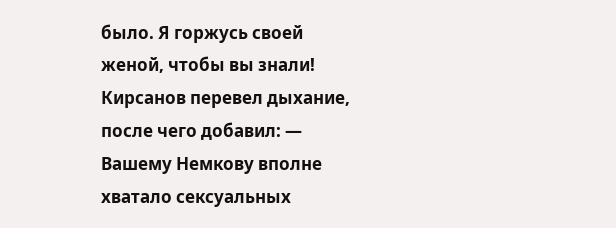было. Я горжусь своей женой, чтобы вы знали! Кирсанов перевел дыхание, после чего добавил: — Вашему Немкову вполне хватало сексуальных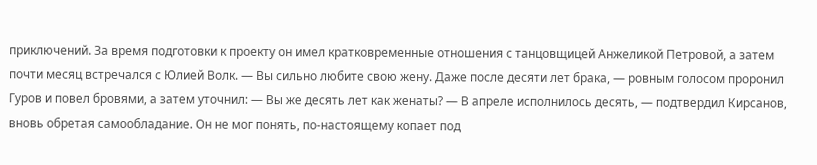приключений. За время подготовки к проекту он имел кратковременные отношения с танцовщицей Анжеликой Петровой, а затем почти месяц встречался с Юлией Волк. — Вы сильно любите свою жену. Даже после десяти лет брака, — ровным голосом проронил Гуров и повел бровями, а затем уточнил: — Вы же десять лет как женаты? — В апреле исполнилось десять, — подтвердил Кирсанов, вновь обретая самообладание. Он не мог понять, по-настоящему копает под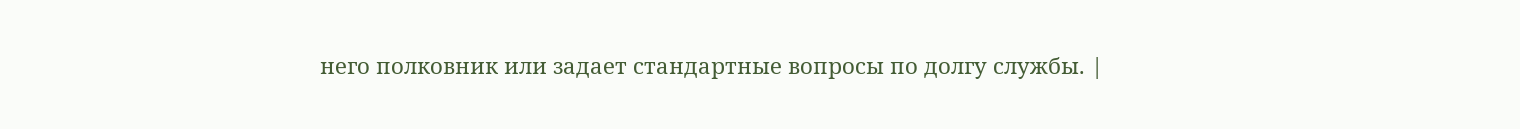него полковник или задает стандартные вопросы по долгу службы. |